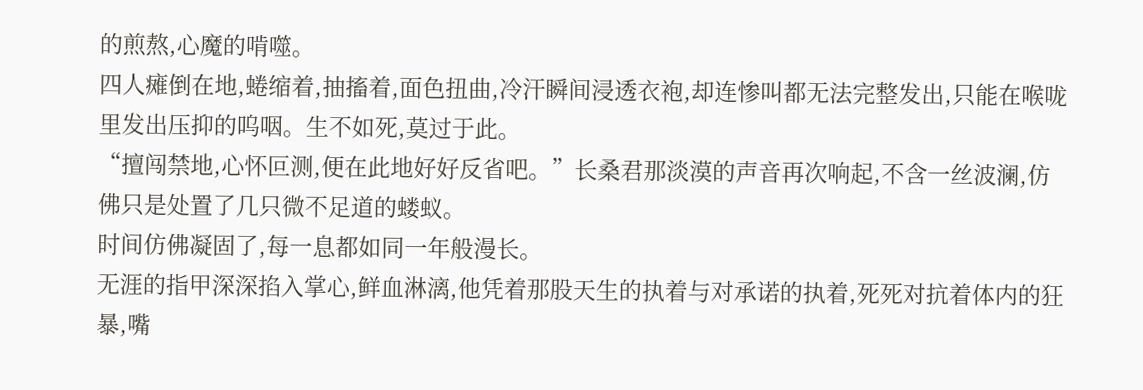的煎熬,心魔的啃噬。
四人瘫倒在地,蜷缩着,抽搐着,面色扭曲,冷汗瞬间浸透衣袍,却连惨叫都无法完整发出,只能在喉咙里发出压抑的呜咽。生不如死,莫过于此。
“擅闯禁地,心怀叵测,便在此地好好反省吧。”长桑君那淡漠的声音再次响起,不含一丝波澜,仿佛只是处置了几只微不足道的蝼蚁。
时间仿佛凝固了,每一息都如同一年般漫长。
无涯的指甲深深掐入掌心,鲜血淋漓,他凭着那股天生的执着与对承诺的执着,死死对抗着体内的狂暴,嘴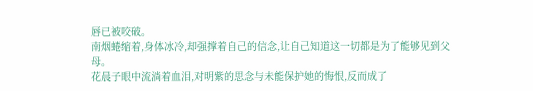唇已被咬破。
南烟蜷缩着,身体冰冷,却强撑着自己的信念,让自己知道这一切都是为了能够见到父母。
花晨子眼中流淌着血泪,对明紫的思念与未能保护她的悔恨,反而成了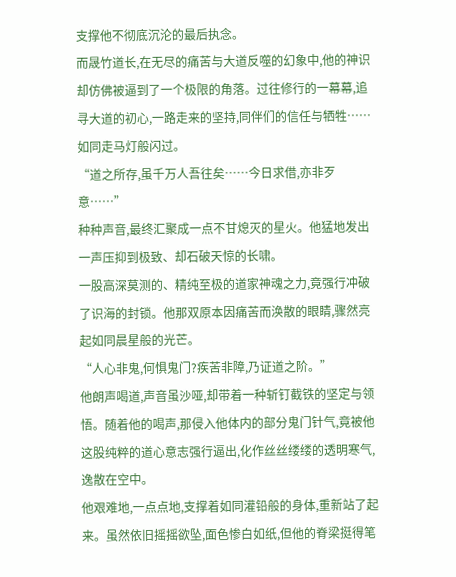支撑他不彻底沉沦的最后执念。
而晟竹道长,在无尽的痛苦与大道反噬的幻象中,他的神识却仿佛被逼到了一个极限的角落。过往修行的一幕幕,追寻大道的初心,一路走来的坚持,同伴们的信任与牺牲……如同走马灯般闪过。
“道之所存,虽千万人吾往矣……今日求借,亦非歹意……”
种种声音,最终汇聚成一点不甘熄灭的星火。他猛地发出一声压抑到极致、却石破天惊的长啸。
一股高深莫测的、精纯至极的道家神魂之力,竟强行冲破了识海的封锁。他那双原本因痛苦而涣散的眼睛,骤然亮起如同晨星般的光芒。
“人心非鬼,何惧鬼门?疾苦非障,乃证道之阶。”
他朗声喝道,声音虽沙哑,却带着一种斩钉截铁的坚定与领悟。随着他的喝声,那侵入他体内的部分鬼门针气,竟被他这股纯粹的道心意志强行逼出,化作丝丝缕缕的透明寒气,逸散在空中。
他艰难地,一点点地,支撑着如同灌铅般的身体,重新站了起来。虽然依旧摇摇欲坠,面色惨白如纸,但他的脊梁挺得笔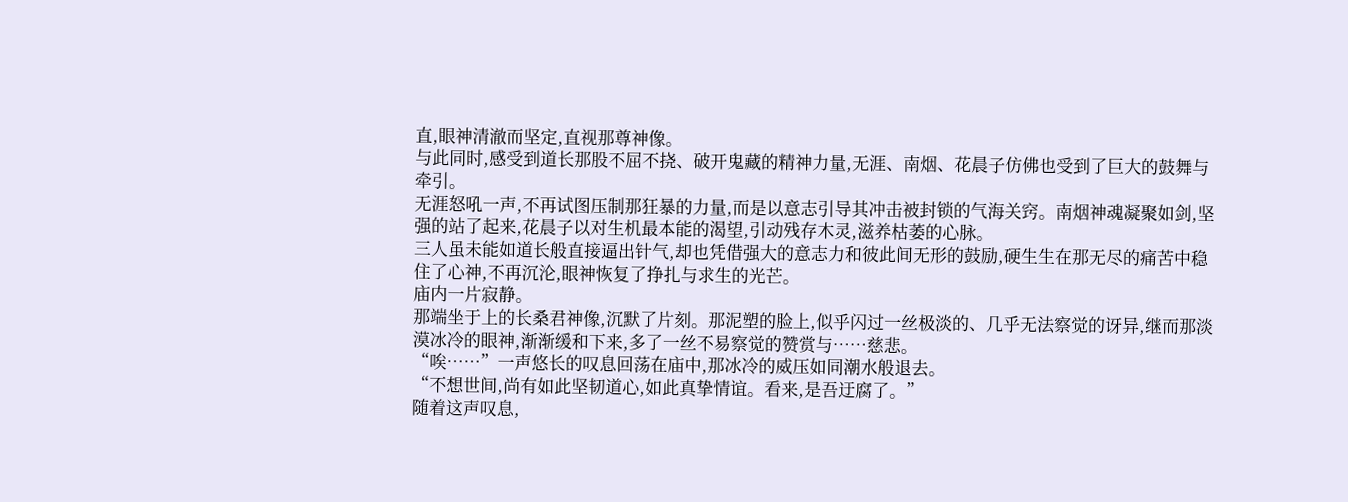直,眼神清澈而坚定,直视那尊神像。
与此同时,感受到道长那股不屈不挠、破开鬼藏的精神力量,无涯、南烟、花晨子仿佛也受到了巨大的鼓舞与牵引。
无涯怒吼一声,不再试图压制那狂暴的力量,而是以意志引导其冲击被封锁的气海关窍。南烟神魂凝聚如剑,坚强的站了起来,花晨子以对生机最本能的渴望,引动残存木灵,滋养枯萎的心脉。
三人虽未能如道长般直接逼出针气,却也凭借强大的意志力和彼此间无形的鼓励,硬生生在那无尽的痛苦中稳住了心神,不再沉沦,眼神恢复了挣扎与求生的光芒。
庙内一片寂静。
那端坐于上的长桑君神像,沉默了片刻。那泥塑的脸上,似乎闪过一丝极淡的、几乎无法察觉的讶异,继而那淡漠冰冷的眼神,渐渐缓和下来,多了一丝不易察觉的赞赏与……慈悲。
“唉……”一声悠长的叹息回荡在庙中,那冰冷的威压如同潮水般退去。
“不想世间,尚有如此坚韧道心,如此真挚情谊。看来,是吾迂腐了。”
随着这声叹息,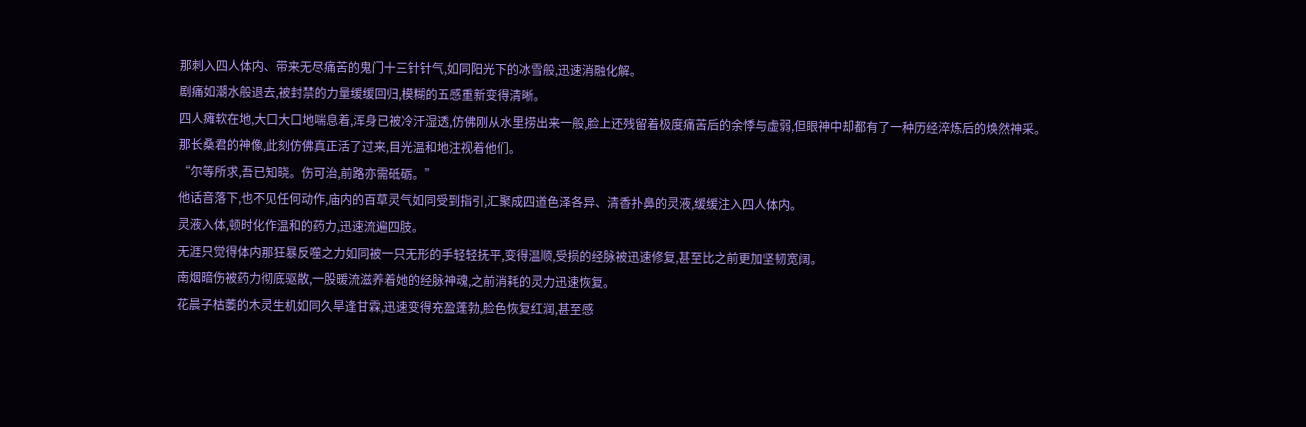那刺入四人体内、带来无尽痛苦的鬼门十三针针气,如同阳光下的冰雪般,迅速消融化解。
剧痛如潮水般退去,被封禁的力量缓缓回归,模糊的五感重新变得清晰。
四人瘫软在地,大口大口地喘息着,浑身已被冷汗湿透,仿佛刚从水里捞出来一般,脸上还残留着极度痛苦后的余悸与虚弱,但眼神中却都有了一种历经淬炼后的焕然神采。
那长桑君的神像,此刻仿佛真正活了过来,目光温和地注视着他们。
“尔等所求,吾已知晓。伤可治,前路亦需砥砺。”
他话音落下,也不见任何动作,庙内的百草灵气如同受到指引,汇聚成四道色泽各异、清香扑鼻的灵液,缓缓注入四人体内。
灵液入体,顿时化作温和的药力,迅速流遍四肢。
无涯只觉得体内那狂暴反噬之力如同被一只无形的手轻轻抚平,变得温顺,受损的经脉被迅速修复,甚至比之前更加坚韧宽阔。
南烟暗伤被药力彻底驱散,一股暖流滋养着她的经脉神魂,之前消耗的灵力迅速恢复。
花晨子枯萎的木灵生机如同久旱逢甘霖,迅速变得充盈蓬勃,脸色恢复红润,甚至感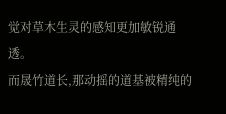觉对草木生灵的感知更加敏锐通透。
而晟竹道长,那动摇的道基被精纯的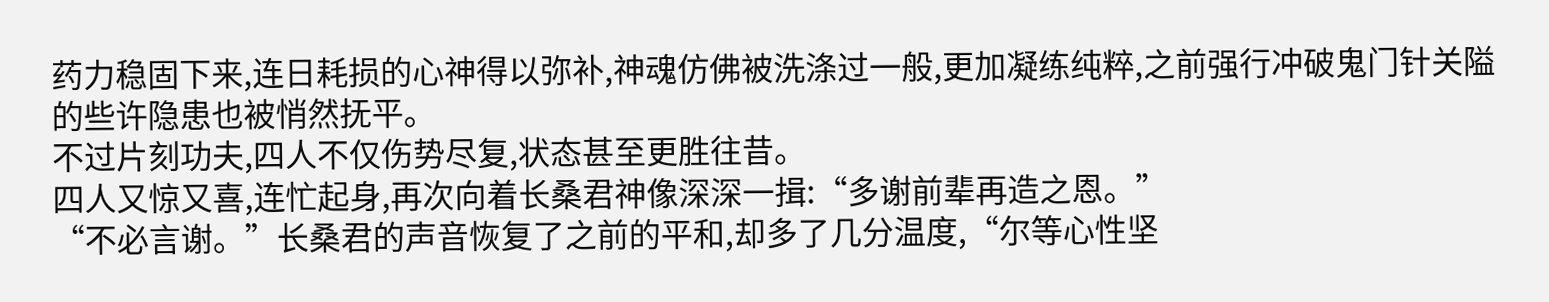药力稳固下来,连日耗损的心神得以弥补,神魂仿佛被洗涤过一般,更加凝练纯粹,之前强行冲破鬼门针关隘的些许隐患也被悄然抚平。
不过片刻功夫,四人不仅伤势尽复,状态甚至更胜往昔。
四人又惊又喜,连忙起身,再次向着长桑君神像深深一揖:“多谢前辈再造之恩。”
“不必言谢。”长桑君的声音恢复了之前的平和,却多了几分温度,“尔等心性坚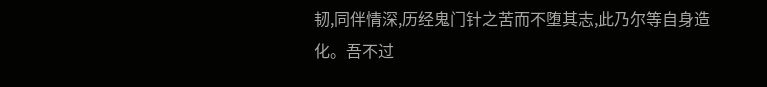韧,同伴情深,历经鬼门针之苦而不堕其志,此乃尔等自身造化。吾不过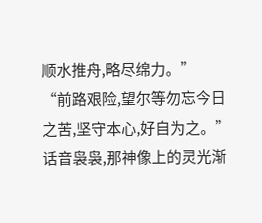顺水推舟,略尽绵力。”
“前路艰险,望尔等勿忘今日之苦,坚守本心,好自为之。”
话音袅袅,那神像上的灵光渐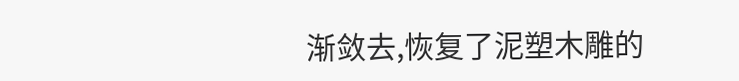渐敛去,恢复了泥塑木雕的